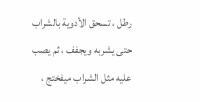رطل ، تسحق الأدوية بالشراب حتى يشربه ويجفف ، ثم يصب عليه مثل الشراب ميفختج ،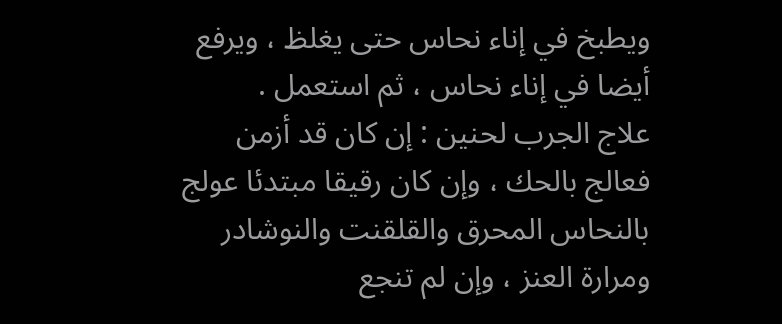ويطبخ في إناء نحاس حتى يغلظ ، ويرفع أيضا في إناء نحاس ، ثم استعمل .
علاج الجرب لحنين : إن كان قد أزمن فعالج بالحك ، وإن كان رقيقا مبتدئا عولج بالنحاس المحرق والقلقنت والنوشادر ومرارة العنز ، وإن لم تنجع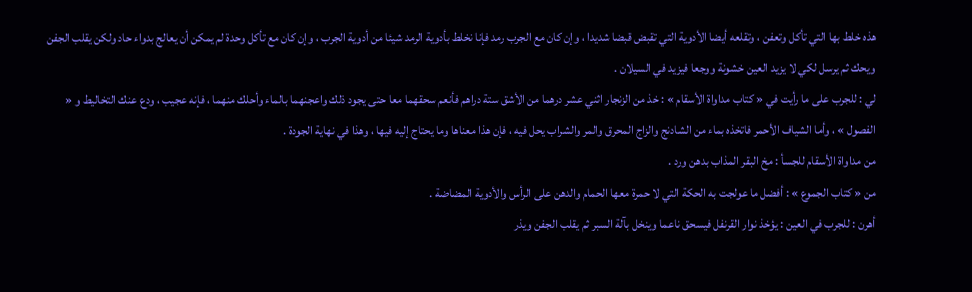هذه خلط بها التي تأكل وتعفن ، وتقلعه أيضا الأدوية التي تقبض قبضا شديدا ، وإن كان مع الجرب رمد فإنا نخلط بأدوية الرمد شيئا من أدوية الجرب ، وإن كان مع تأكل وحدة لم يمكن أن يعالج بدواء حاد ولكن يقلب الجفن ويحك ثم يرسل لكي لا يزيد العين خشونة ووجعا فيزيد في السيلان .
لي : للجرب على ما رأيت في « كتاب مداواة الأسقام » : خذ من الزنجار اثني عشر درهما من الأشق ستة دراهم فأنعم سحقهما معا حتى يجود ذلك واعجنهما بالماء وأحلك منهما ، فإنه عجيب ، ودع عنك التخاليط و « الفصول » ، وأما الشياف الأحمر فاتخذه بماء من الشادنج والزاج المحرق والمر والشراب يحل فيه ، فإن هذا معناها وما يحتاج إليه فيها ، وهذا في نهاية الجودة .
من مداواة الأسقام للجسأ : مخ البقر المذاب بدهن ورد .
من « كتاب الجموع » : أفضل ما عولجت به الحكة التي لا حمرة معها الحمام والدهن على الرأس والأدوية المضاضة .
أهرن : للجرب في العين : يؤخذ نوار القرنفل فيسحق ناعما وينخل بآلة السبر ثم يقلب الجفن ويذر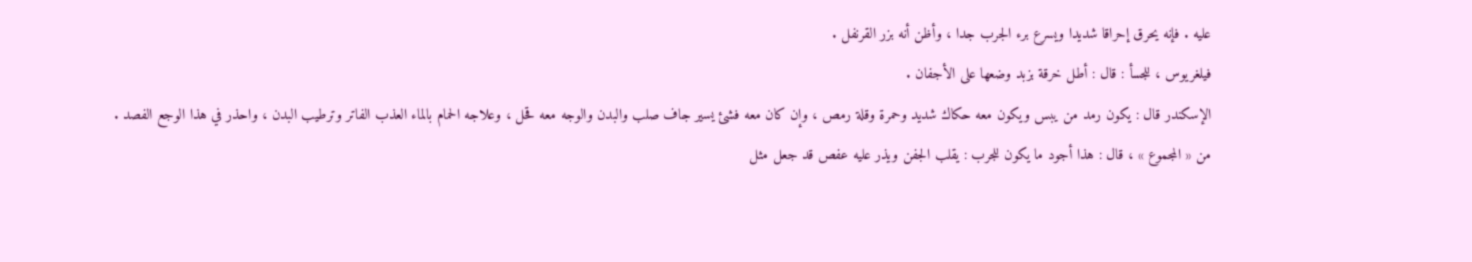عليه . فإنه يحرق إحراقا شديدا ويسرع برء الجرب جدا ، وأظن أنه بزر القرنفل .
فيلغريوس ، للجسأ : قال : أطل خرقة بزبد وضعها على الأجفان .
الإسكندر قال : يكون رمد من يبس ويكون معه حكاك شديد وحمرة وقلة رمص ، وإن كان معه فشئ يسير جاف صلب والبدن والوجه معه قحل ، وعلاجه الحمام بالماء العذب الفاتر وترطيب البدن ، واحذر في هذا الوجع الفصد .
من « المجموع » ، قال : هذا أجود ما يكون للجرب : يقلب الجفن ويذر عليه عفص قد جعل مثل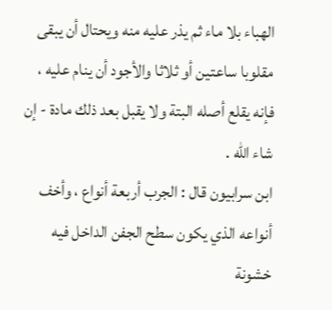الهباء بلا ماء ثم يذر عليه منه ويحتال أن يبقى مقلوبا ساعتين أو ثلاثا والأجود أن ينام عليه ، فإنه يقلع أصله البتة ولا يقبل بعد ذلك مادة - إن شاء اللّه .
ابن سرابيون قال : الجرب أربعة أنواع ، وأخف أنواعه الذي يكون سطح الجفن الداخل فيه خشونة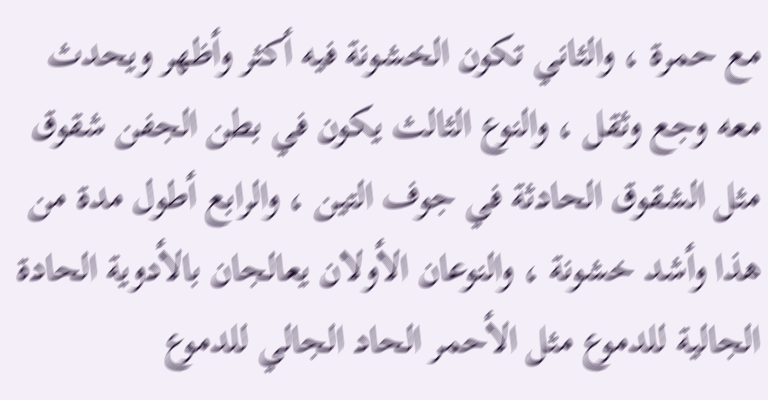مع حمرة ، والثاني تكون الخشونة فيه أكثر وأظهر ويحدث معه وجع وثقل ، والنوع الثالث يكون في بطن الجفن شقوق مثل الشقوق الحادثة في جوف التين ، والرابع أطول مدة من هذا وأشد خشونة ، والنوعان الأولان يعالجان بالأدوية الحادة الجالية للدموع مثل الأحمر الحاد الجالي للدموع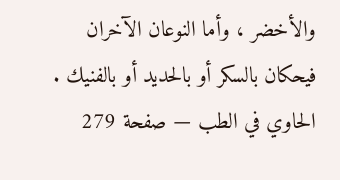والأخضر ، وأما النوعان الآخران فيحكان بالسكر أو بالحديد أو بالفنيك .
الحاوي في الطب — صفحة 279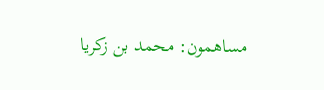مساهمون: محمد بن زكريا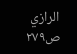الرازي
ص٢٧٩